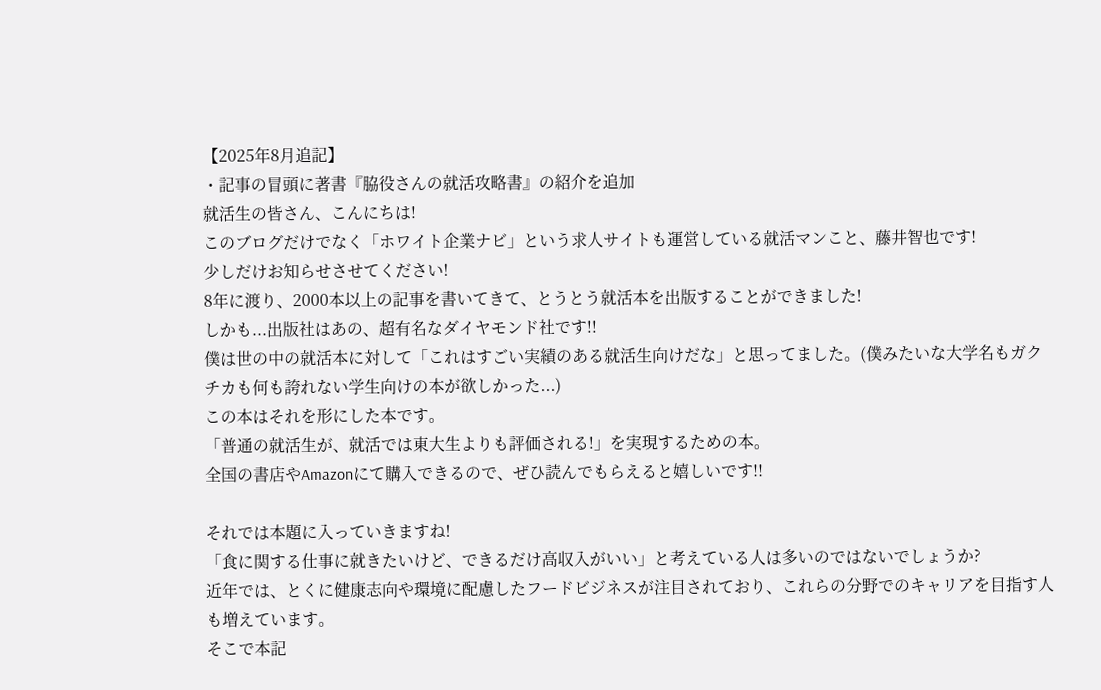【2025年8月追記】
・記事の冒頭に著書『脇役さんの就活攻略書』の紹介を追加
就活生の皆さん、こんにちは!
このブログだけでなく「ホワイト企業ナビ」という求人サイトも運営している就活マンこと、藤井智也です!
少しだけお知らせさせてください!
8年に渡り、2000本以上の記事を書いてきて、とうとう就活本を出版することができました!
しかも...出版社はあの、超有名なダイヤモンド社です!!
僕は世の中の就活本に対して「これはすごい実績のある就活生向けだな」と思ってました。(僕みたいな大学名もガクチカも何も誇れない学生向けの本が欲しかった...)
この本はそれを形にした本です。
「普通の就活生が、就活では東大生よりも評価される!」を実現するための本。
全国の書店やAmazonにて購入できるので、ぜひ読んでもらえると嬉しいです!!

それでは本題に入っていきますね!
「食に関する仕事に就きたいけど、できるだけ高収入がいい」と考えている人は多いのではないでしょうか?
近年では、とくに健康志向や環境に配慮したフードビジネスが注目されており、これらの分野でのキャリアを目指す人も増えています。
そこで本記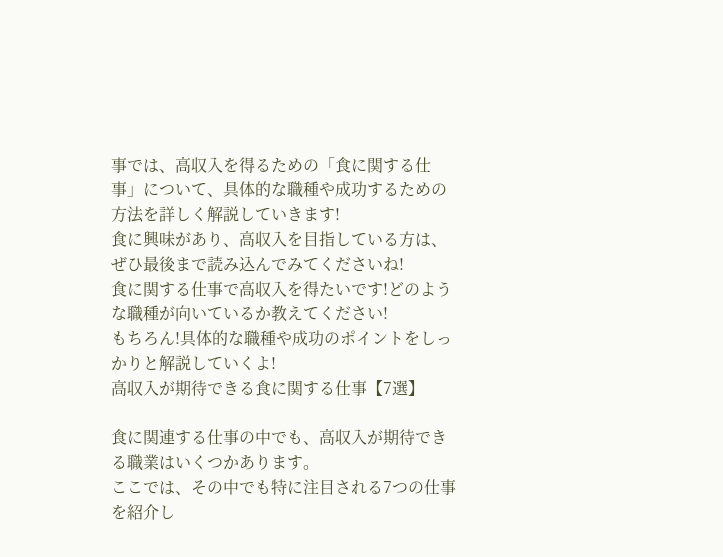事では、高収入を得るための「食に関する仕事」について、具体的な職種や成功するための方法を詳しく解説していきます!
食に興味があり、高収入を目指している方は、ぜひ最後まで読み込んでみてくださいね!
食に関する仕事で高収入を得たいです!どのような職種が向いているか教えてください!
もちろん!具体的な職種や成功のポイントをしっかりと解説していくよ!
高収入が期待できる食に関する仕事【7選】

食に関連する仕事の中でも、高収入が期待できる職業はいくつかあります。
ここでは、その中でも特に注目される7つの仕事を紹介し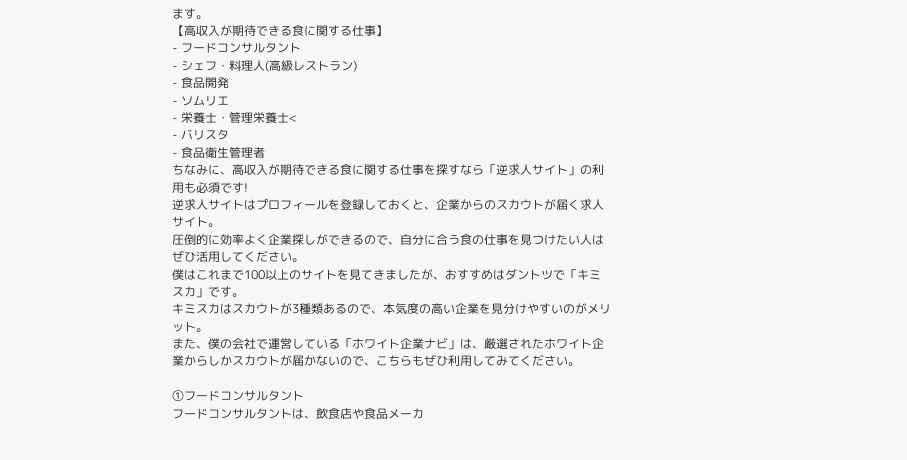ます。
【高収入が期待できる食に関する仕事】
- フードコンサルタント
- シェフ・料理人(高級レストラン)
- 食品開発
- ソムリエ
- 栄養士・管理栄養士<
- バリスタ
- 食品衛生管理者
ちなみに、高収入が期待できる食に関する仕事を探すなら「逆求人サイト」の利用も必須です!
逆求人サイトはプロフィールを登録しておくと、企業からのスカウトが届く求人サイト。
圧倒的に効率よく企業探しができるので、自分に合う食の仕事を見つけたい人はぜひ活用してください。
僕はこれまで100以上のサイトを見てきましたが、おすすめはダントツで「キミスカ」です。
キミスカはスカウトが3種類あるので、本気度の高い企業を見分けやすいのがメリット。
また、僕の会社で運営している「ホワイト企業ナビ」は、厳選されたホワイト企業からしかスカウトが届かないので、こちらもぜひ利用してみてください。

①フードコンサルタント
フードコンサルタントは、飲食店や食品メーカ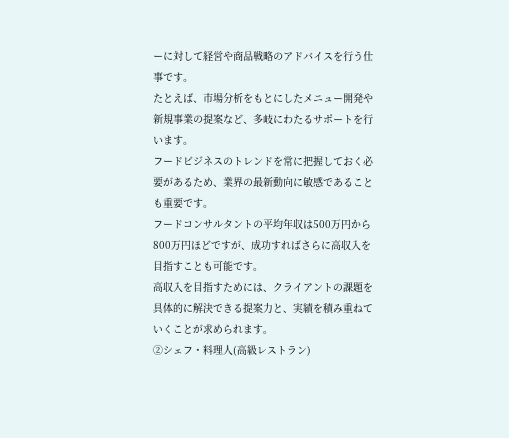ーに対して経営や商品戦略のアドバイスを行う仕事です。
たとえば、市場分析をもとにしたメニュー開発や新規事業の提案など、多岐にわたるサポートを行います。
フードビジネスのトレンドを常に把握しておく必要があるため、業界の最新動向に敏感であることも重要です。
フードコンサルタントの平均年収は500万円から800万円ほどですが、成功すればさらに高収入を目指すことも可能です。
高収入を目指すためには、クライアントの課題を具体的に解決できる提案力と、実績を積み重ねていくことが求められます。
②シェフ・料理人(高級レストラン)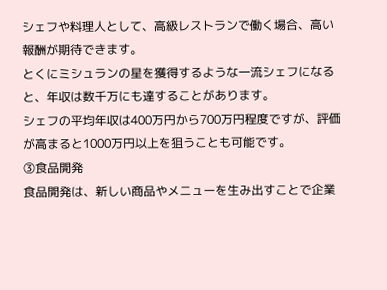シェフや料理人として、高級レストランで働く場合、高い報酬が期待できます。
とくにミシュランの星を獲得するような一流シェフになると、年収は数千万にも達することがあります。
シェフの平均年収は400万円から700万円程度ですが、評価が高まると1000万円以上を狙うことも可能です。
③食品開発
食品開発は、新しい商品やメニューを生み出すことで企業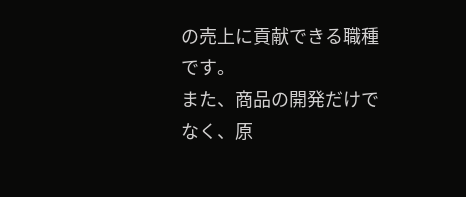の売上に貢献できる職種です。
また、商品の開発だけでなく、原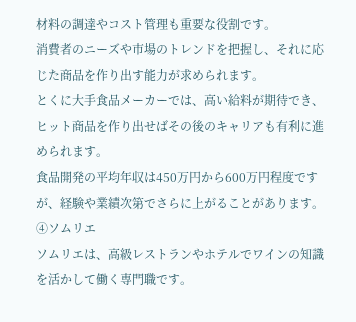材料の調達やコスト管理も重要な役割です。
消費者のニーズや市場のトレンドを把握し、それに応じた商品を作り出す能力が求められます。
とくに大手食品メーカーでは、高い給料が期待でき、ヒット商品を作り出せばその後のキャリアも有利に進められます。
食品開発の平均年収は450万円から600万円程度ですが、経験や業績次第でさらに上がることがあります。
④ソムリエ
ソムリエは、高級レストランやホテルでワインの知識を活かして働く専門職です。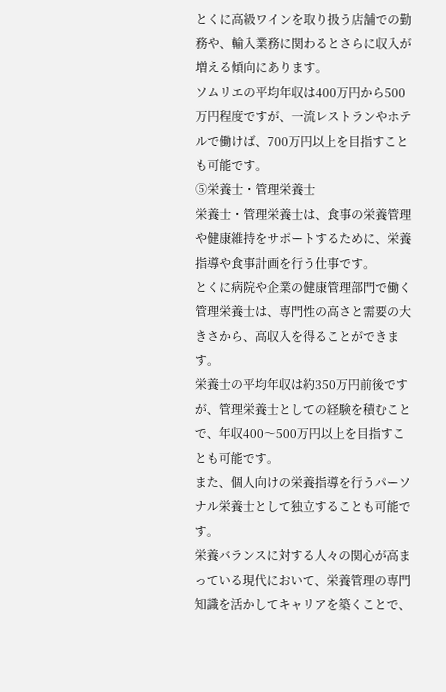とくに高級ワインを取り扱う店舗での勤務や、輸入業務に関わるとさらに収入が増える傾向にあります。
ソムリエの平均年収は400万円から500万円程度ですが、一流レストランやホテルで働けば、700万円以上を目指すことも可能です。
⑤栄養士・管理栄養士
栄養士・管理栄養士は、食事の栄養管理や健康維持をサポートするために、栄養指導や食事計画を行う仕事です。
とくに病院や企業の健康管理部門で働く管理栄養士は、専門性の高さと需要の大きさから、高収入を得ることができます。
栄養士の平均年収は約350万円前後ですが、管理栄養士としての経験を積むことで、年収400〜500万円以上を目指すことも可能です。
また、個人向けの栄養指導を行うパーソナル栄養士として独立することも可能です。
栄養バランスに対する人々の関心が高まっている現代において、栄養管理の専門知識を活かしてキャリアを築くことで、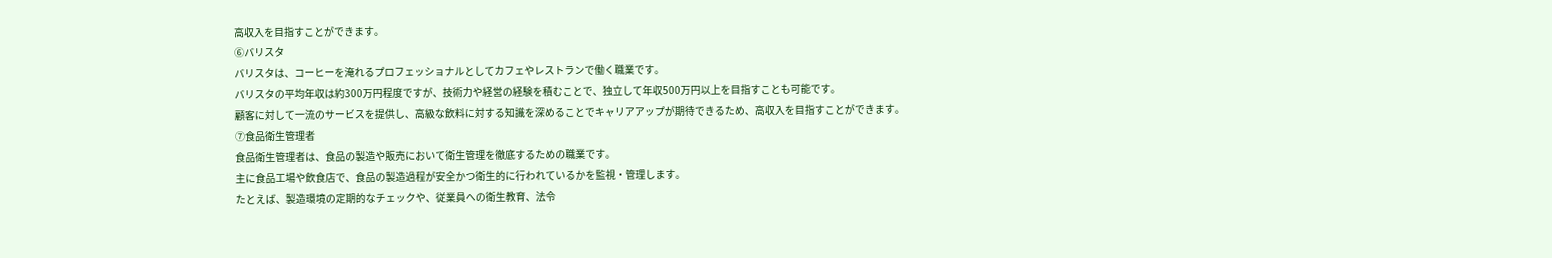高収入を目指すことができます。
⑥バリスタ
バリスタは、コーヒーを淹れるプロフェッショナルとしてカフェやレストランで働く職業です。
バリスタの平均年収は約300万円程度ですが、技術力や経営の経験を積むことで、独立して年収500万円以上を目指すことも可能です。
顧客に対して一流のサービスを提供し、高級な飲料に対する知識を深めることでキャリアアップが期待できるため、高収入を目指すことができます。
⑦食品衛生管理者
食品衛生管理者は、食品の製造や販売において衛生管理を徹底するための職業です。
主に食品工場や飲食店で、食品の製造過程が安全かつ衛生的に行われているかを監視・管理します。
たとえば、製造環境の定期的なチェックや、従業員への衛生教育、法令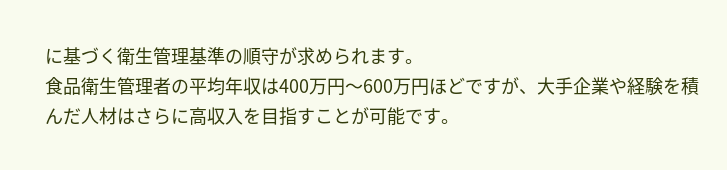に基づく衛生管理基準の順守が求められます。
食品衛生管理者の平均年収は400万円〜600万円ほどですが、大手企業や経験を積んだ人材はさらに高収入を目指すことが可能です。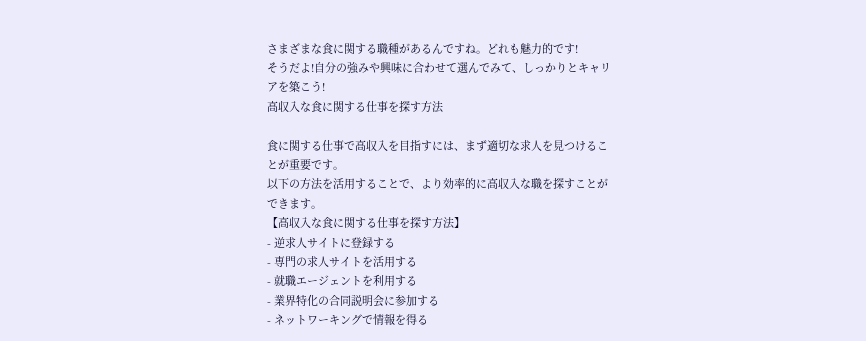さまざまな食に関する職種があるんですね。どれも魅力的です!
そうだよ!自分の強みや興味に合わせて選んでみて、しっかりとキャリアを築こう!
高収入な食に関する仕事を探す方法

食に関する仕事で高収入を目指すには、まず適切な求人を見つけることが重要です。
以下の方法を活用することで、より効率的に高収入な職を探すことができます。
【高収入な食に関する仕事を探す方法】
- 逆求人サイトに登録する
- 専門の求人サイトを活用する
- 就職エージェントを利用する
- 業界特化の合同説明会に参加する
- ネットワーキングで情報を得る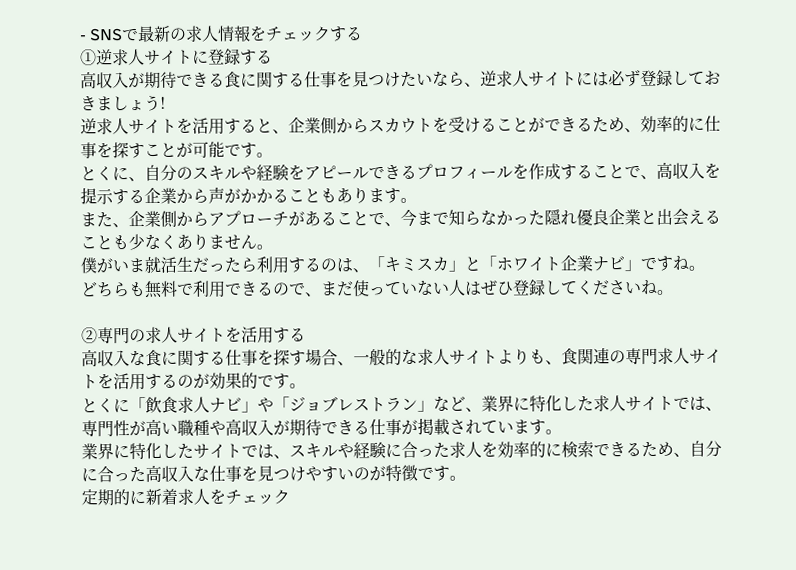- SNSで最新の求人情報をチェックする
①逆求人サイトに登録する
高収入が期待できる食に関する仕事を見つけたいなら、逆求人サイトには必ず登録しておきましょう!
逆求人サイトを活用すると、企業側からスカウトを受けることができるため、効率的に仕事を探すことが可能です。
とくに、自分のスキルや経験をアピールできるプロフィールを作成することで、高収入を提示する企業から声がかかることもあります。
また、企業側からアプローチがあることで、今まで知らなかった隠れ優良企業と出会えることも少なくありません。
僕がいま就活生だったら利用するのは、「キミスカ」と「ホワイト企業ナビ」ですね。
どちらも無料で利用できるので、まだ使っていない人はぜひ登録してくださいね。

②専門の求人サイトを活用する
高収入な食に関する仕事を探す場合、一般的な求人サイトよりも、食関連の専門求人サイトを活用するのが効果的です。
とくに「飲食求人ナビ」や「ジョブレストラン」など、業界に特化した求人サイトでは、専門性が高い職種や高収入が期待できる仕事が掲載されています。
業界に特化したサイトでは、スキルや経験に合った求人を効率的に検索できるため、自分に合った高収入な仕事を見つけやすいのが特徴です。
定期的に新着求人をチェック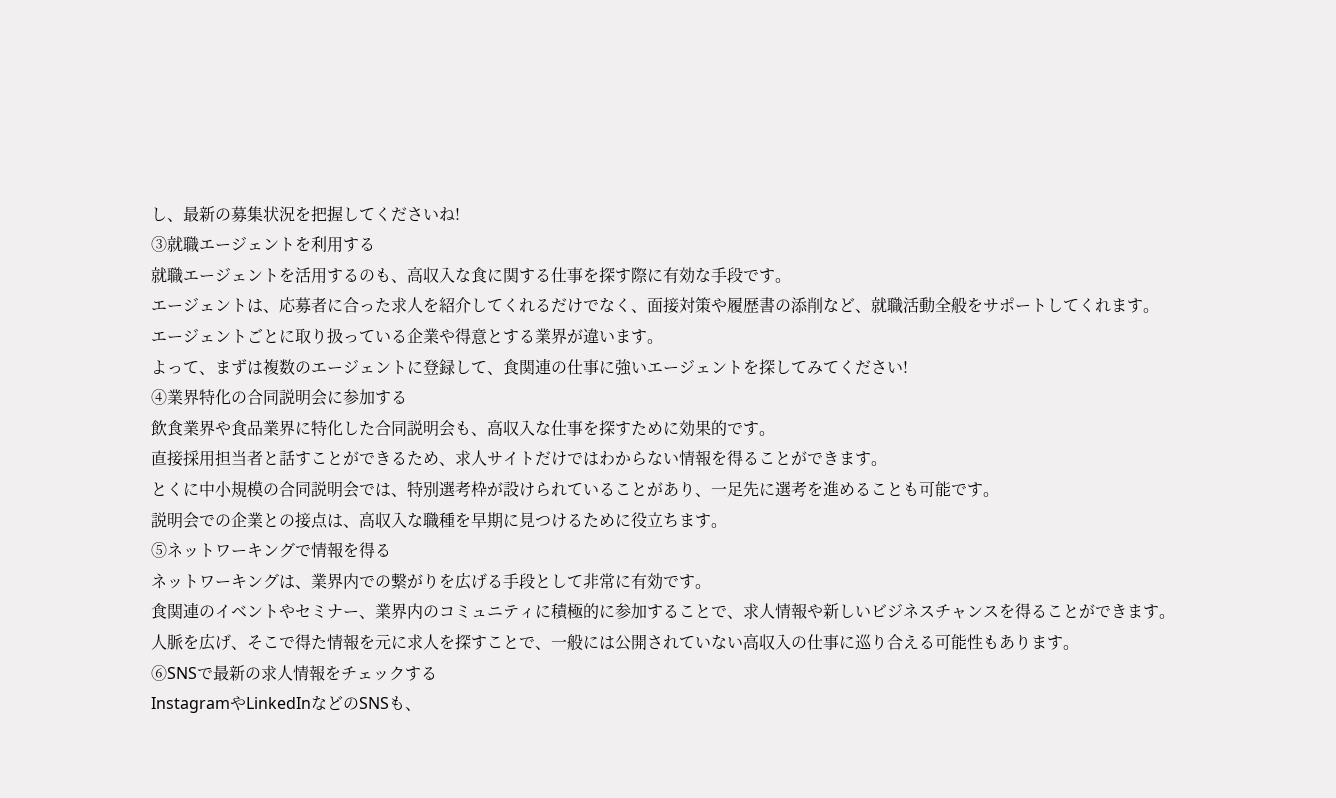し、最新の募集状況を把握してくださいね!
③就職エージェントを利用する
就職エージェントを活用するのも、高収入な食に関する仕事を探す際に有効な手段です。
エージェントは、応募者に合った求人を紹介してくれるだけでなく、面接対策や履歴書の添削など、就職活動全般をサポートしてくれます。
エージェントごとに取り扱っている企業や得意とする業界が違います。
よって、まずは複数のエージェントに登録して、食関連の仕事に強いエージェントを探してみてください!
④業界特化の合同説明会に参加する
飲食業界や食品業界に特化した合同説明会も、高収入な仕事を探すために効果的です。
直接採用担当者と話すことができるため、求人サイトだけではわからない情報を得ることができます。
とくに中小規模の合同説明会では、特別選考枠が設けられていることがあり、一足先に選考を進めることも可能です。
説明会での企業との接点は、高収入な職種を早期に見つけるために役立ちます。
⑤ネットワーキングで情報を得る
ネットワーキングは、業界内での繋がりを広げる手段として非常に有効です。
食関連のイベントやセミナー、業界内のコミュニティに積極的に参加することで、求人情報や新しいビジネスチャンスを得ることができます。
人脈を広げ、そこで得た情報を元に求人を探すことで、一般には公開されていない高収入の仕事に巡り合える可能性もあります。
⑥SNSで最新の求人情報をチェックする
InstagramやLinkedInなどのSNSも、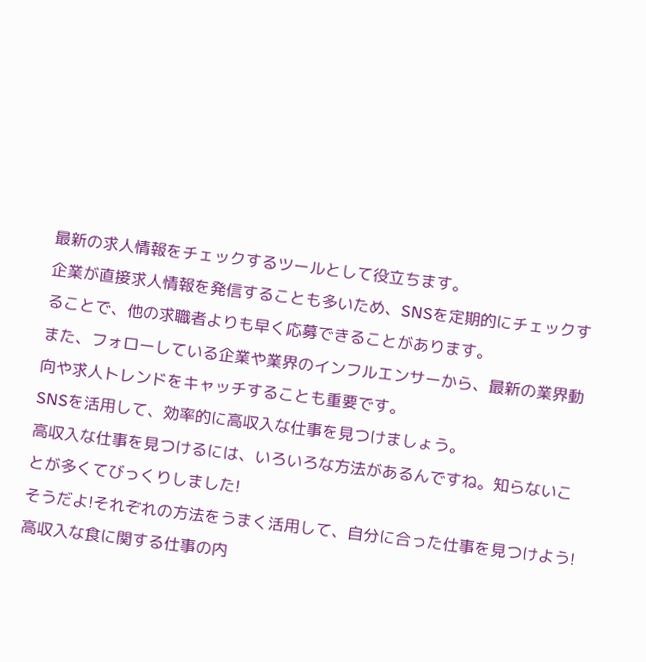最新の求人情報をチェックするツールとして役立ちます。
企業が直接求人情報を発信することも多いため、SNSを定期的にチェックすることで、他の求職者よりも早く応募できることがあります。
また、フォローしている企業や業界のインフルエンサーから、最新の業界動向や求人トレンドをキャッチすることも重要です。
SNSを活用して、効率的に高収入な仕事を見つけましょう。
高収入な仕事を見つけるには、いろいろな方法があるんですね。知らないことが多くてびっくりしました!
そうだよ!それぞれの方法をうまく活用して、自分に合った仕事を見つけよう!
高収入な食に関する仕事の内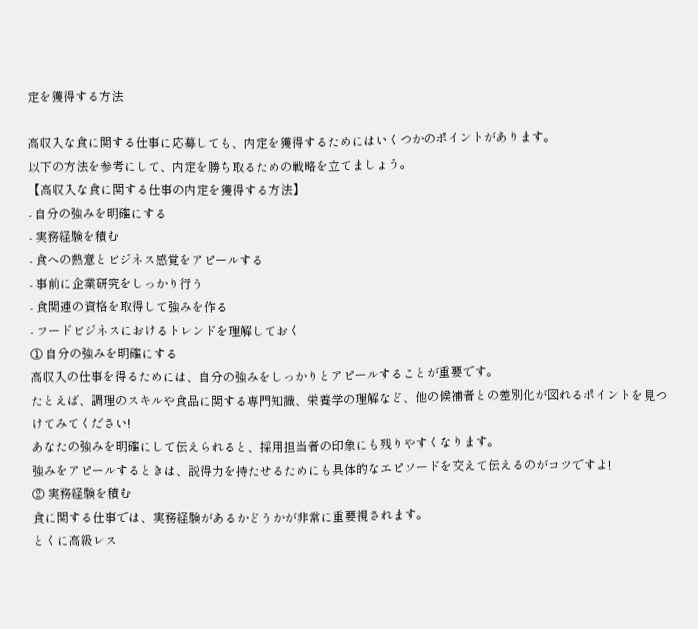定を獲得する方法

高収入な食に関する仕事に応募しても、内定を獲得するためにはいくつかのポイントがあります。
以下の方法を参考にして、内定を勝ち取るための戦略を立てましょう。
【高収入な食に関する仕事の内定を獲得する方法】
- 自分の強みを明確にする
- 実務経験を積む
- 食への熱意とビジネス感覚をアピールする
- 事前に企業研究をしっかり行う
- 食関連の資格を取得して強みを作る
- フードビジネスにおけるトレンドを理解しておく
① 自分の強みを明確にする
高収入の仕事を得るためには、自分の強みをしっかりとアピールすることが重要です。
たとえば、調理のスキルや食品に関する専門知識、栄養学の理解など、他の候補者との差別化が図れるポイントを見つけてみてください!
あなたの強みを明確にして伝えられると、採用担当者の印象にも残りやすくなります。
強みをアピールするときは、説得力を持たせるためにも具体的なエピソードを交えて伝えるのがコツですよ!
② 実務経験を積む
食に関する仕事では、実務経験があるかどうかが非常に重要視されます。
とくに高級レス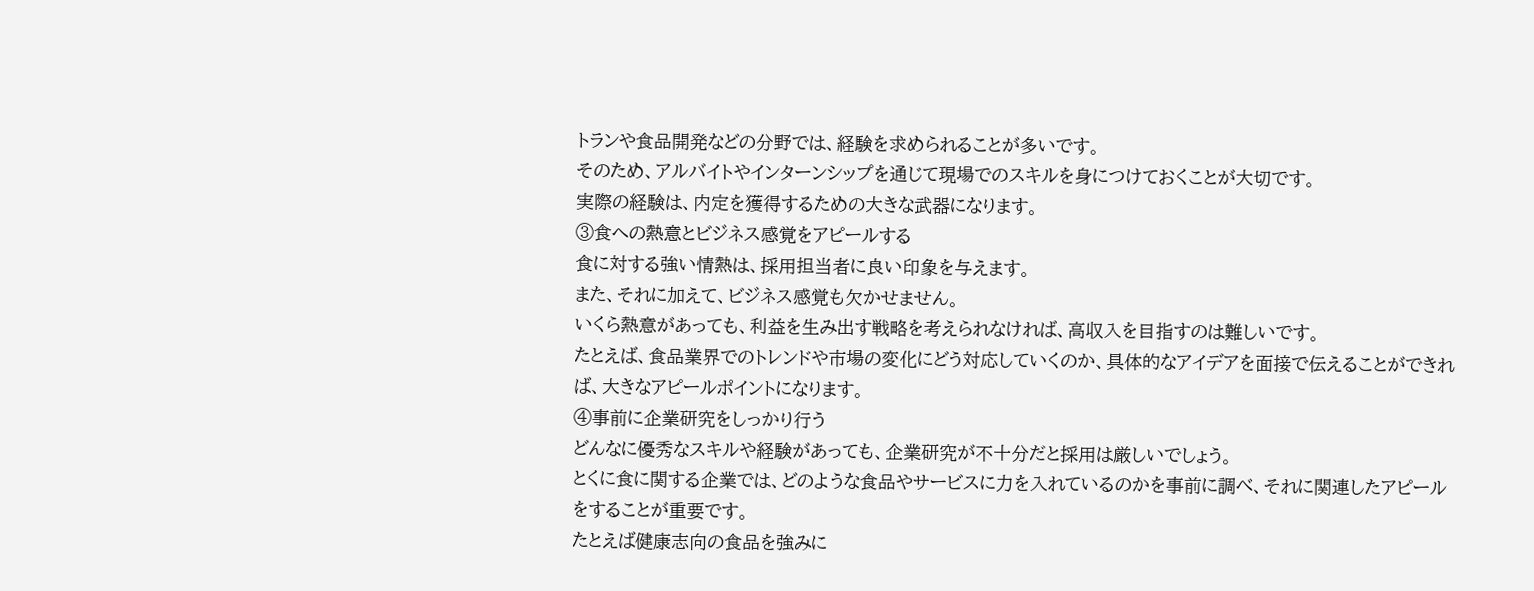トランや食品開発などの分野では、経験を求められることが多いです。
そのため、アルバイトやインターンシップを通じて現場でのスキルを身につけておくことが大切です。
実際の経験は、内定を獲得するための大きな武器になります。
③食への熱意とビジネス感覚をアピールする
食に対する強い情熱は、採用担当者に良い印象を与えます。
また、それに加えて、ビジネス感覚も欠かせません。
いくら熱意があっても、利益を生み出す戦略を考えられなければ、高収入を目指すのは難しいです。
たとえば、食品業界でのトレンドや市場の変化にどう対応していくのか、具体的なアイデアを面接で伝えることができれば、大きなアピールポイントになります。
④事前に企業研究をしっかり行う
どんなに優秀なスキルや経験があっても、企業研究が不十分だと採用は厳しいでしょう。
とくに食に関する企業では、どのような食品やサービスに力を入れているのかを事前に調べ、それに関連したアピールをすることが重要です。
たとえば健康志向の食品を強みに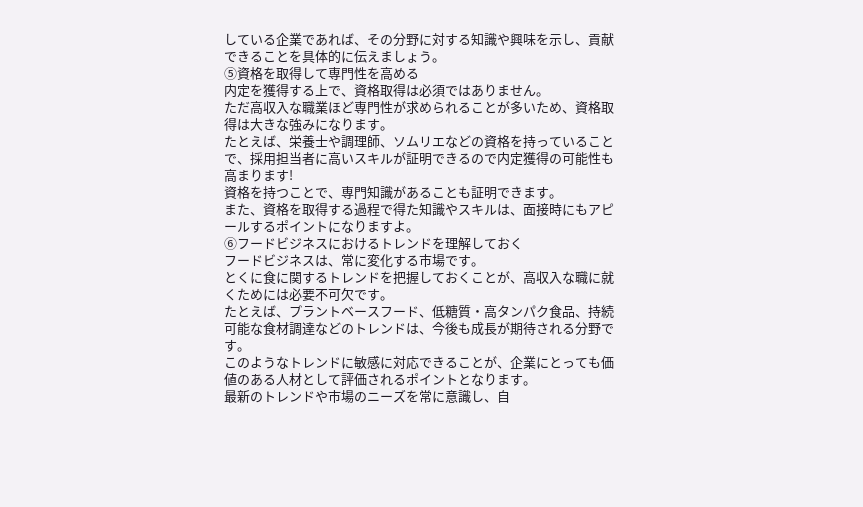している企業であれば、その分野に対する知識や興味を示し、貢献できることを具体的に伝えましょう。
⑤資格を取得して専門性を高める
内定を獲得する上で、資格取得は必須ではありません。
ただ高収入な職業ほど専門性が求められることが多いため、資格取得は大きな強みになります。
たとえば、栄養士や調理師、ソムリエなどの資格を持っていることで、採用担当者に高いスキルが証明できるので内定獲得の可能性も高まります!
資格を持つことで、専門知識があることも証明できます。
また、資格を取得する過程で得た知識やスキルは、面接時にもアピールするポイントになりますよ。
⑥フードビジネスにおけるトレンドを理解しておく
フードビジネスは、常に変化する市場です。
とくに食に関するトレンドを把握しておくことが、高収入な職に就くためには必要不可欠です。
たとえば、プラントベースフード、低糖質・高タンパク食品、持続可能な食材調達などのトレンドは、今後も成長が期待される分野です。
このようなトレンドに敏感に対応できることが、企業にとっても価値のある人材として評価されるポイントとなります。
最新のトレンドや市場のニーズを常に意識し、自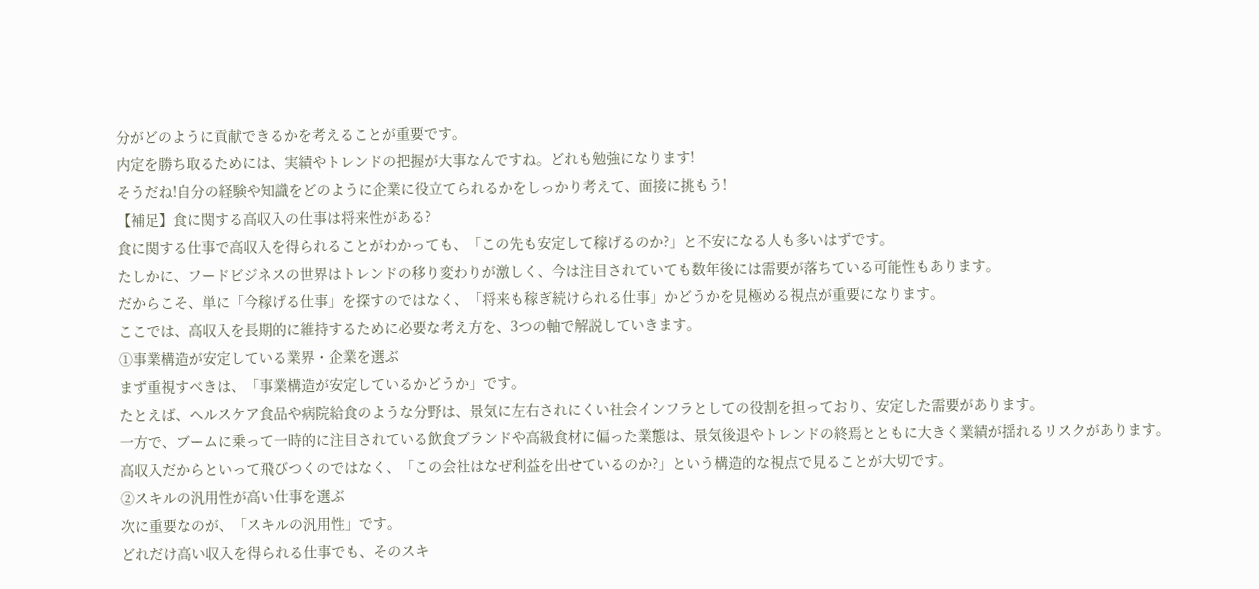分がどのように貢献できるかを考えることが重要です。
内定を勝ち取るためには、実績やトレンドの把握が大事なんですね。どれも勉強になります!
そうだね!自分の経験や知識をどのように企業に役立てられるかをしっかり考えて、面接に挑もう!
【補足】食に関する高収入の仕事は将来性がある?
食に関する仕事で高収入を得られることがわかっても、「この先も安定して稼げるのか?」と不安になる人も多いはずです。
たしかに、フードビジネスの世界はトレンドの移り変わりが激しく、今は注目されていても数年後には需要が落ちている可能性もあります。
だからこそ、単に「今稼げる仕事」を探すのではなく、「将来も稼ぎ続けられる仕事」かどうかを見極める視点が重要になります。
ここでは、高収入を長期的に維持するために必要な考え方を、3つの軸で解説していきます。
①事業構造が安定している業界・企業を選ぶ
まず重視すべきは、「事業構造が安定しているかどうか」です。
たとえば、ヘルスケア食品や病院給食のような分野は、景気に左右されにくい社会インフラとしての役割を担っており、安定した需要があります。
一方で、ブームに乗って一時的に注目されている飲食ブランドや高級食材に偏った業態は、景気後退やトレンドの終焉とともに大きく業績が揺れるリスクがあります。
高収入だからといって飛びつくのではなく、「この会社はなぜ利益を出せているのか?」という構造的な視点で見ることが大切です。
②スキルの汎用性が高い仕事を選ぶ
次に重要なのが、「スキルの汎用性」です。
どれだけ高い収入を得られる仕事でも、そのスキ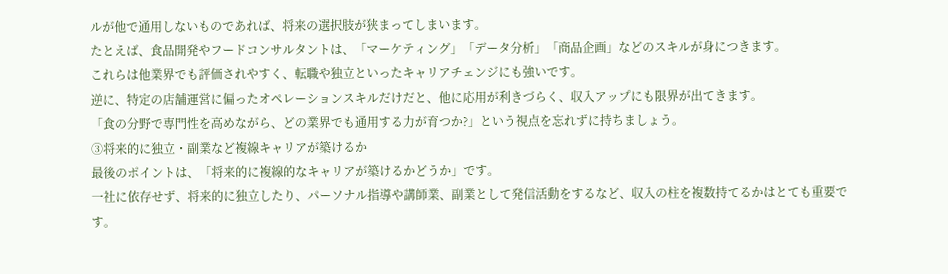ルが他で通用しないものであれば、将来の選択肢が狭まってしまいます。
たとえば、食品開発やフードコンサルタントは、「マーケティング」「データ分析」「商品企画」などのスキルが身につきます。
これらは他業界でも評価されやすく、転職や独立といったキャリアチェンジにも強いです。
逆に、特定の店舗運営に偏ったオペレーションスキルだけだと、他に応用が利きづらく、収入アップにも限界が出てきます。
「食の分野で専門性を高めながら、どの業界でも通用する力が育つか?」という視点を忘れずに持ちましょう。
③将来的に独立・副業など複線キャリアが築けるか
最後のポイントは、「将来的に複線的なキャリアが築けるかどうか」です。
一社に依存せず、将来的に独立したり、パーソナル指導や講師業、副業として発信活動をするなど、収入の柱を複数持てるかはとても重要です。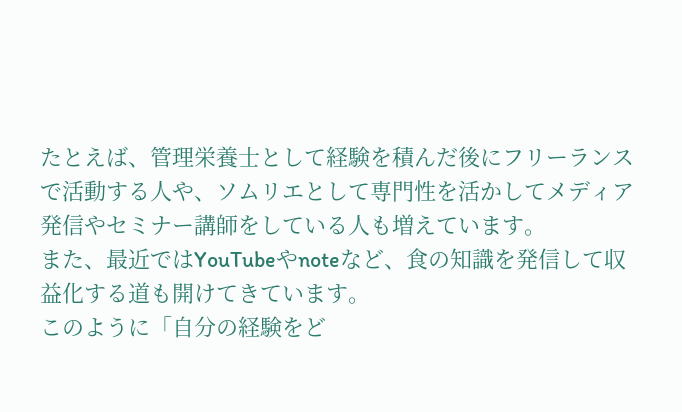たとえば、管理栄養士として経験を積んだ後にフリーランスで活動する人や、ソムリエとして専門性を活かしてメディア発信やセミナー講師をしている人も増えています。
また、最近ではYouTubeやnoteなど、食の知識を発信して収益化する道も開けてきています。
このように「自分の経験をど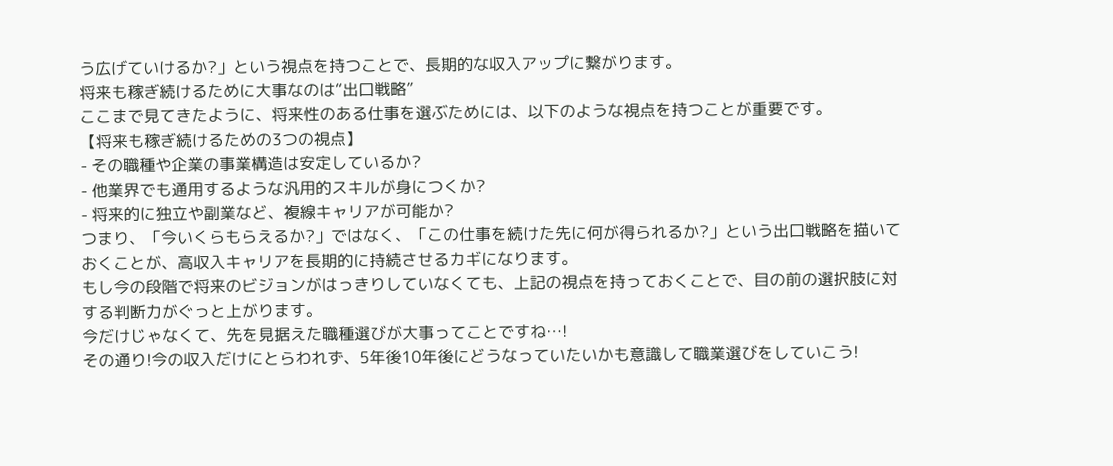う広げていけるか?」という視点を持つことで、長期的な収入アップに繋がります。
将来も稼ぎ続けるために大事なのは“出口戦略”
ここまで見てきたように、将来性のある仕事を選ぶためには、以下のような視点を持つことが重要です。
【将来も稼ぎ続けるための3つの視点】
- その職種や企業の事業構造は安定しているか?
- 他業界でも通用するような汎用的スキルが身につくか?
- 将来的に独立や副業など、複線キャリアが可能か?
つまり、「今いくらもらえるか?」ではなく、「この仕事を続けた先に何が得られるか?」という出口戦略を描いておくことが、高収入キャリアを長期的に持続させるカギになります。
もし今の段階で将来のビジョンがはっきりしていなくても、上記の視点を持っておくことで、目の前の選択肢に対する判断力がぐっと上がります。
今だけじゃなくて、先を見据えた職種選びが大事ってことですね…!
その通り!今の収入だけにとらわれず、5年後10年後にどうなっていたいかも意識して職業選びをしていこう!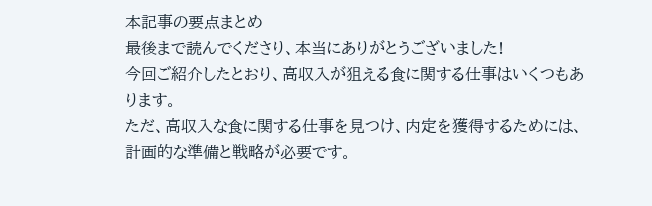本記事の要点まとめ
最後まで読んでくださり、本当にありがとうございました!
今回ご紹介したとおり、高収入が狙える食に関する仕事はいくつもあります。
ただ、高収入な食に関する仕事を見つけ、内定を獲得するためには、計画的な準備と戦略が必要です。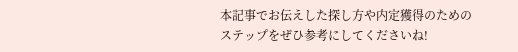本記事でお伝えした探し方や内定獲得のためのステップをぜひ参考にしてくださいね!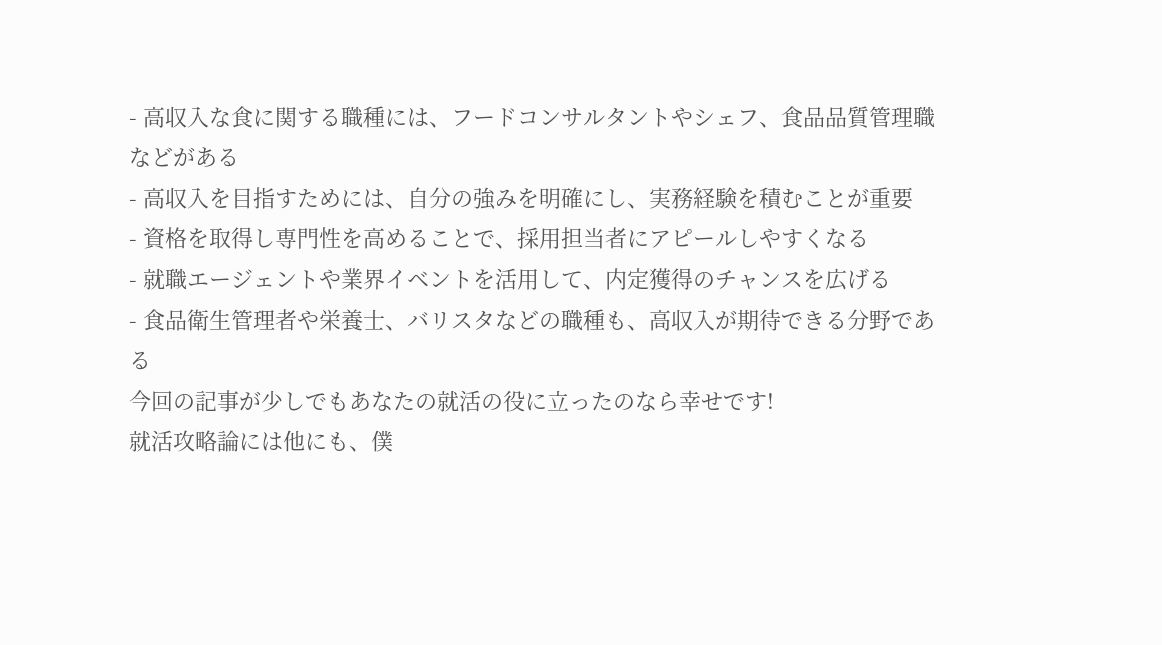- 高収入な食に関する職種には、フードコンサルタントやシェフ、食品品質管理職などがある
- 高収入を目指すためには、自分の強みを明確にし、実務経験を積むことが重要
- 資格を取得し専門性を高めることで、採用担当者にアピールしやすくなる
- 就職エージェントや業界イベントを活用して、内定獲得のチャンスを広げる
- 食品衛生管理者や栄養士、バリスタなどの職種も、高収入が期待できる分野である
今回の記事が少しでもあなたの就活の役に立ったのなら幸せです!
就活攻略論には他にも、僕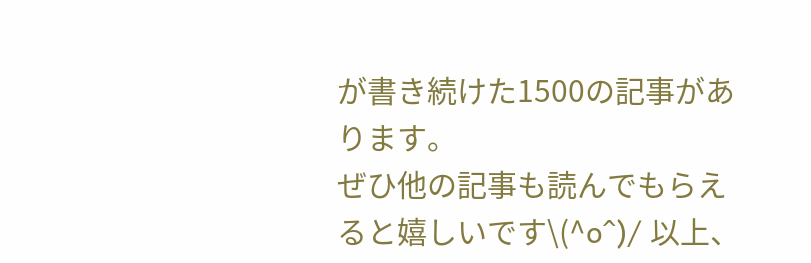が書き続けた1500の記事があります。
ぜひ他の記事も読んでもらえると嬉しいです\(^o^)/ 以上、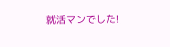就活マンでした!